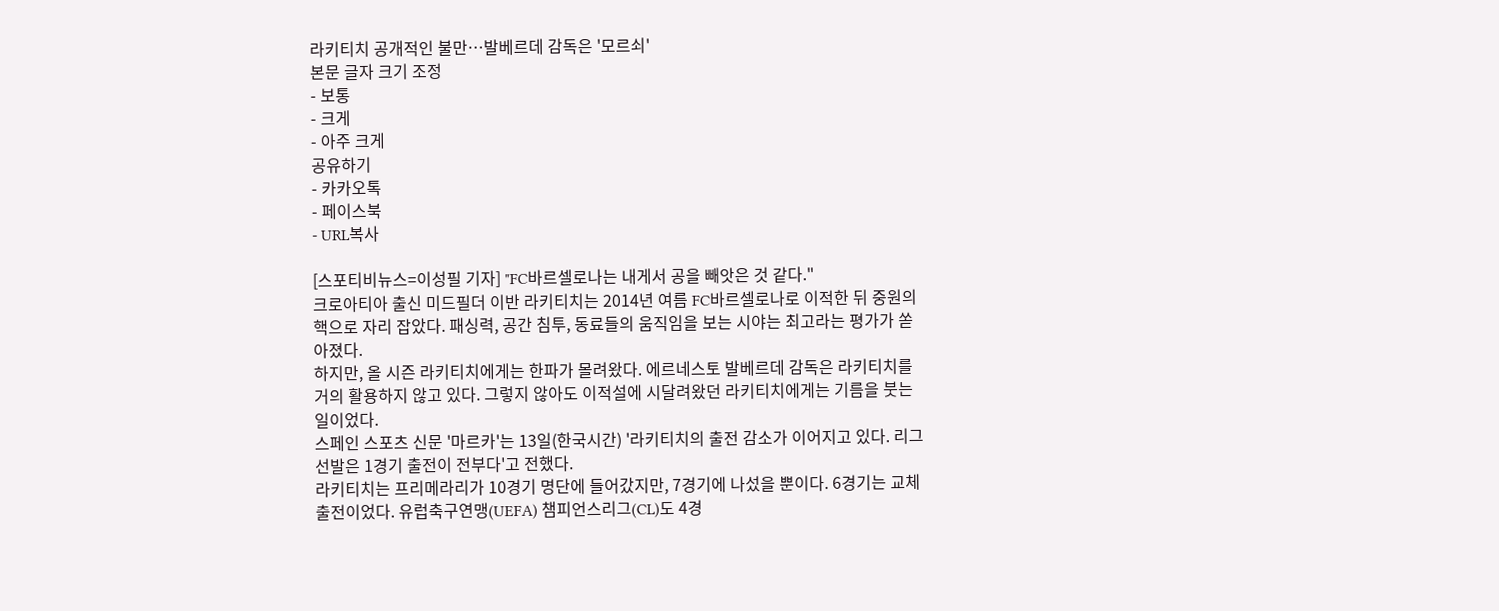라키티치 공개적인 불만…발베르데 감독은 '모르쇠'
본문 글자 크기 조정
- 보통
- 크게
- 아주 크게
공유하기
- 카카오톡
- 페이스북
- URL복사

[스포티비뉴스=이성필 기자] "FC바르셀로나는 내게서 공을 빼앗은 것 같다."
크로아티아 출신 미드필더 이반 라키티치는 2014년 여름 FC바르셀로나로 이적한 뒤 중원의 핵으로 자리 잡았다. 패싱력, 공간 침투, 동료들의 움직임을 보는 시야는 최고라는 평가가 쏟아졌다.
하지만, 올 시즌 라키티치에게는 한파가 몰려왔다. 에르네스토 발베르데 감독은 라키티치를 거의 활용하지 않고 있다. 그렇지 않아도 이적설에 시달려왔던 라키티치에게는 기름을 붓는 일이었다.
스페인 스포츠 신문 '마르카'는 13일(한국시간) '라키티치의 출전 감소가 이어지고 있다. 리그 선발은 1경기 출전이 전부다'고 전했다.
라키티치는 프리메라리가 10경기 명단에 들어갔지만, 7경기에 나섰을 뿐이다. 6경기는 교체 출전이었다. 유럽축구연맹(UEFA) 챔피언스리그(CL)도 4경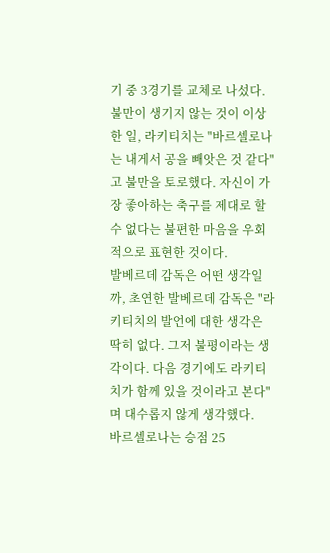기 중 3경기를 교체로 나섰다.
불만이 생기지 않는 것이 이상한 일, 라키티치는 "바르셀로나는 내게서 공을 빼앗은 것 같다"고 불만을 토로했다. 자신이 가장 좋아하는 축구를 제대로 할 수 없다는 불편한 마음을 우회적으로 표현한 것이다.
발베르데 감독은 어떤 생각일까, 초연한 발베르데 감독은 "라키티치의 발언에 대한 생각은 딱히 없다. 그저 불평이라는 생각이다. 다음 경기에도 라키티치가 함께 있을 것이라고 본다"며 대수롭지 않게 생각했다.
바르셀로나는 승점 25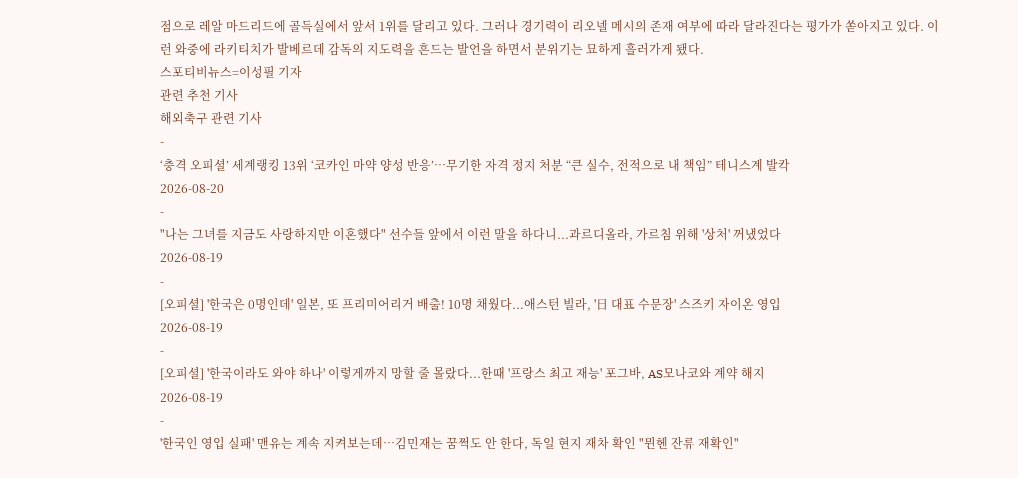점으로 레알 마드리드에 골득실에서 앞서 1위를 달리고 있다. 그러나 경기력이 리오넬 메시의 존재 여부에 따라 달라진다는 평가가 쏟아지고 있다. 이런 와중에 라키티치가 발베르데 감독의 지도력을 흔드는 발언을 하면서 분위기는 묘하게 흘러가게 됐다.
스포티비뉴스=이성필 기자
관련 추천 기사
해외축구 관련 기사
-
‘충격 오피셜’ 세계랭킹 13위 ‘코카인 마약 양성 반응’…무기한 자격 정지 처분 “큰 실수, 전적으로 내 책임” 테니스계 발칵
2026-08-20
-
"나는 그녀를 지금도 사랑하지만 이혼했다" 선수들 앞에서 이런 말을 하다니...과르디올라, 가르침 위해 '상처' 꺼냈었다
2026-08-19
-
[오피셜] '한국은 0명인데' 일본, 또 프리미어리거 배출! 10명 채웠다...애스턴 빌라, '日 대표 수문장' 스즈키 자이온 영입
2026-08-19
-
[오피셜] '한국이라도 와야 하나' 이렇게까지 망할 줄 몰랐다...한때 '프랑스 최고 재능' 포그바, AS모나코와 계약 해지
2026-08-19
-
'한국인 영입 실패' 맨유는 계속 지켜보는데…김민재는 꿈쩍도 안 한다, 독일 현지 재차 확인 "뮌헨 잔류 재확인"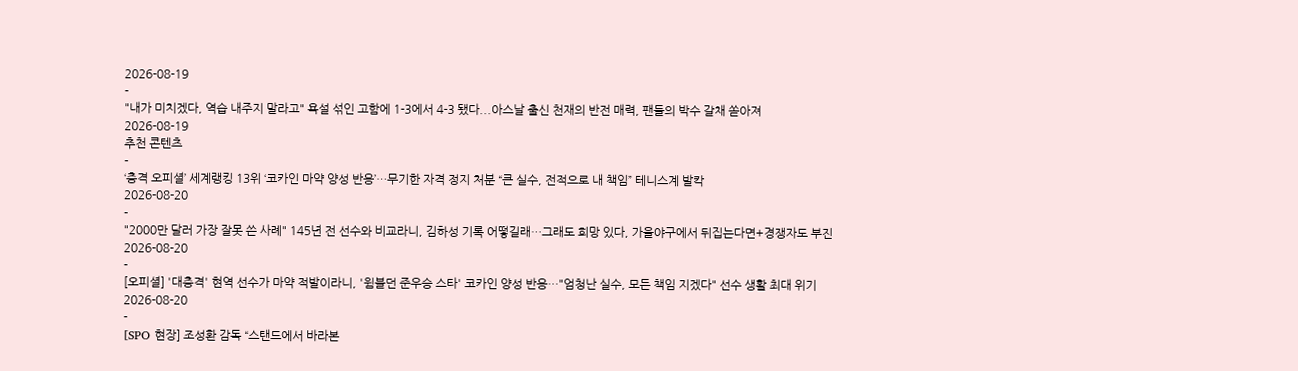2026-08-19
-
"내가 미치겠다, 역습 내주지 말라고" 욕설 섞인 고함에 1-3에서 4-3 됐다...아스날 출신 천재의 반전 매력, 팬들의 박수 갈채 쏟아져
2026-08-19
추천 콘텐츠
-
‘충격 오피셜’ 세계랭킹 13위 ‘코카인 마약 양성 반응’…무기한 자격 정지 처분 “큰 실수, 전적으로 내 책임” 테니스계 발칵
2026-08-20
-
"2000만 달러 가장 잘못 쓴 사례" 145년 전 선수와 비교라니, 김하성 기록 어떻길래…그래도 희망 있다, 가을야구에서 뒤집는다면+경쟁자도 부진
2026-08-20
-
[오피셜] '대충격' 현역 선수가 마약 적발이라니, '윔블던 준우승 스타' 코카인 양성 반응…"엄청난 실수, 모든 책임 지겠다" 선수 생활 최대 위기
2026-08-20
-
[SPO 현장] 조성환 감독 “스탠드에서 바라본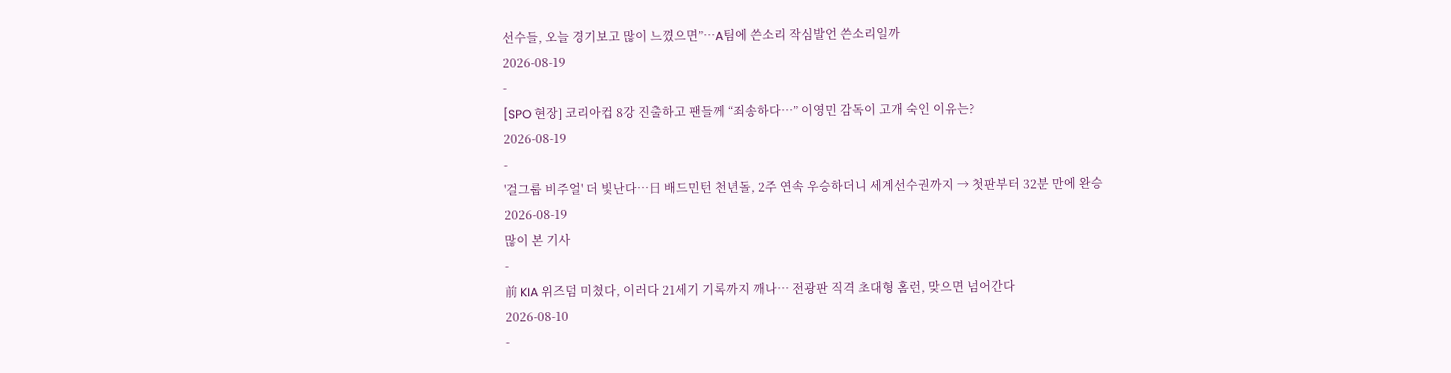선수들, 오늘 경기보고 많이 느꼈으면”…A팀에 쓴소리 작심발언 쓴소리일까
2026-08-19
-
[SPO 현장] 코리아컵 8강 진출하고 팬들께 “죄송하다…” 이영민 감독이 고개 숙인 이유는?
2026-08-19
-
'걸그룹 비주얼' 더 빛난다…日 배드민턴 천년돌, 2주 연속 우승하더니 세계선수권까지 → 첫판부터 32분 만에 완승
2026-08-19
많이 본 기사
-
前 KIA 위즈덤 미쳤다, 이러다 21세기 기록까지 깨나… 전광판 직격 초대형 홈런, 맞으면 넘어간다
2026-08-10
-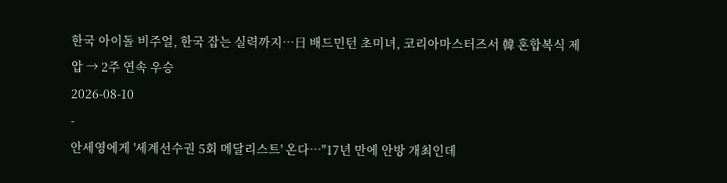한국 아이돌 비주얼, 한국 잡는 실력까지…日 배드민턴 초미녀, 코리아마스터즈서 韓 혼합복식 제압 → 2주 연속 우승
2026-08-10
-
안세영에게 '세계선수권 5회 메달리스트' 온다…"17년 만에 안방 개최인데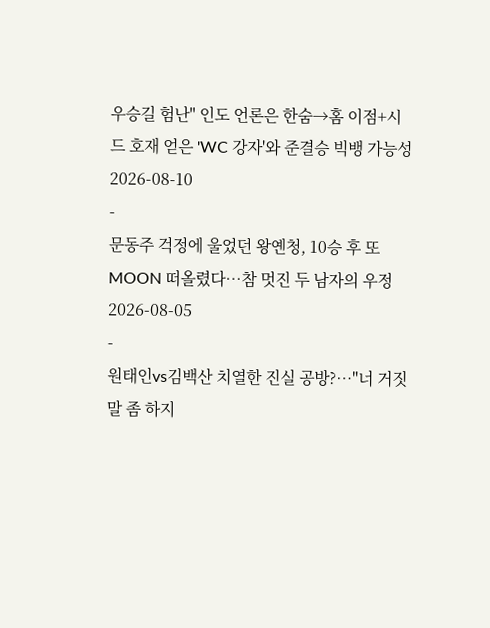우승길 험난" 인도 언론은 한숨→홈 이점+시드 호재 얻은 'WC 강자'와 준결승 빅뱅 가능성
2026-08-10
-
문동주 걱정에 울었던 왕옌청, 10승 후 또 MOON 떠올렸다…참 멋진 두 남자의 우정
2026-08-05
-
원태인vs김백산 치열한 진실 공방?…"너 거짓말 좀 하지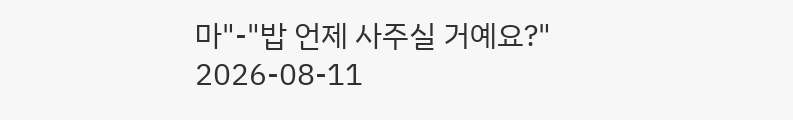마"-"밥 언제 사주실 거예요?"
2026-08-11